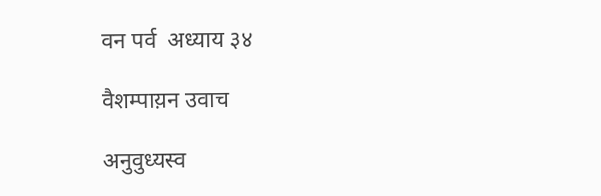वन पर्व  अध्याय ३४

वैशम्पाय़न उवाच

अनुवुध्यस्व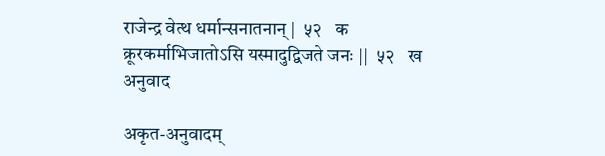राजेन्द्र वेत्थ धर्मान्सनातनान् |  ५२   क
क्रूरकर्माभिजातोऽसि यस्मादुद्विजते जनः ||  ५२   ख
अनुवाद

अकृत-अनुवादम्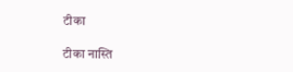टीका

टीका नास्ति